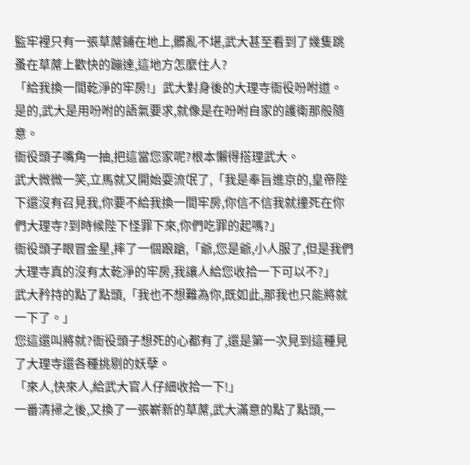監牢裡只有一張草蓆鋪在地上,髒亂不堪,武大甚至看到了幾隻跳蚤在草蓆上歡快的蹦達,這地方怎麼住人?
「給我換一間乾淨的牢房!」武大對身後的大理寺衙役吩咐道。
是的,武大是用吩咐的語氣要求,就像是在吩咐自家的護衛那般隨意。
衙役頭子嘴角一抽,把這當您家呢?根本懶得搭理武大。
武大微微一笑,立馬就又開始耍流氓了,「我是奉旨進京的,皇帝陛下還沒有召見我,你要不給我換一間牢房,你信不信我就撞死在你們大理寺?到時候陛下怪罪下來,你們吃罪的起嗎?」
衙役頭子眼冒金星,摔了一個踉蹌,「爺,您是爺,小人服了,但是我們大理寺真的沒有太乾淨的牢房,我讓人給您收拾一下可以不?」
武大矜持的點了點頭,「我也不想難為你,既如此,那我也只能將就一下了。」
您這還叫將就?衙役頭子想死的心都有了,還是第一次見到這種見了大理寺還各種挑剔的妖孽。
「來人,快來人,給武大官人仔細收拾一下!」
一番清掃之後,又換了一張嶄新的草蓆,武大滿意的點了點頭,一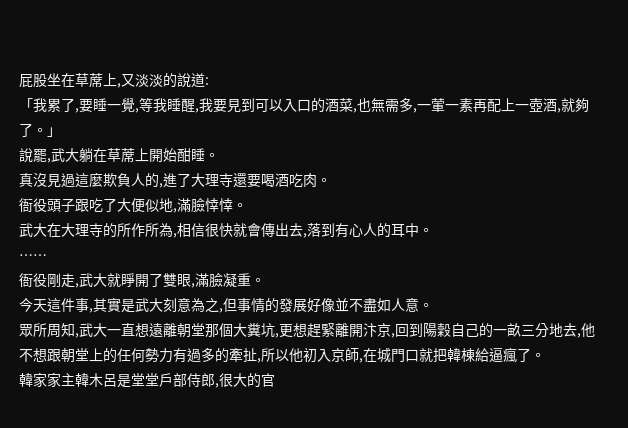屁股坐在草蓆上,又淡淡的說道:
「我累了,要睡一覺,等我睡醒,我要見到可以入口的酒菜,也無需多,一葷一素再配上一壺酒,就夠了。」
說罷,武大躺在草蓆上開始酣睡。
真沒見過這麼欺負人的,進了大理寺還要喝酒吃肉。
衙役頭子跟吃了大便似地,滿臉悻悻。
武大在大理寺的所作所為,相信很快就會傳出去,落到有心人的耳中。
……
衙役剛走,武大就睜開了雙眼,滿臉凝重。
今天這件事,其實是武大刻意為之,但事情的發展好像並不盡如人意。
眾所周知,武大一直想遠離朝堂那個大糞坑,更想趕緊離開汴京,回到陽穀自己的一畝三分地去,他不想跟朝堂上的任何勢力有過多的牽扯,所以他初入京師,在城門口就把韓棟給逼瘋了。
韓家家主韓木呂是堂堂戶部侍郎,很大的官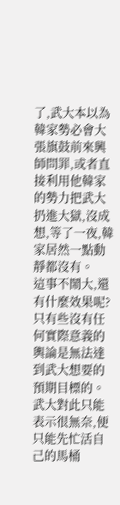了,武大本以為韓家勢必會大張旗鼓前來興師問罪,或者直接利用他韓家的勢力把武大扔進大獄,沒成想,等了一夜,韓家居然一點動靜都沒有。
這事不鬧大,還有什麼效果呢?只有些沒有任何實際意義的輿論是無法達到武大想要的預期目標的。
武大對此只能表示很無奈,便只能先忙活自己的馬桶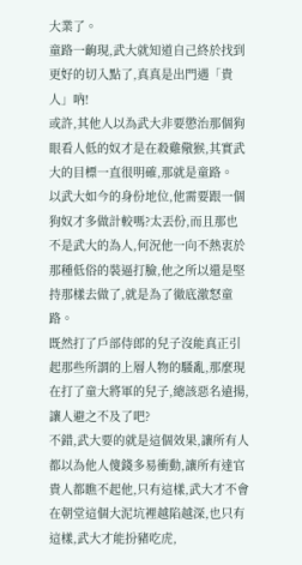大業了。
童路一齣現,武大就知道自己終於找到更好的切入點了,真真是出門遇「貴人」吶!
或許,其他人以為武大非要懲治那個狗眼看人低的奴才是在殺雞儆猴,其實武大的目標一直很明確,那就是童路。
以武大如今的身份地位,他需要跟一個狗奴才多做計較嗎?太丟份,而且那也不是武大的為人,何況他一向不熱衷於那種低俗的裝逼打臉,他之所以還是堅持那樣去做了,就是為了徹底激怒童路。
既然打了戶部侍郎的兒子沒能真正引起那些所謂的上層人物的騷亂,那麼現在打了童大將軍的兒子,總該惡名遠揚,讓人避之不及了吧?
不錯,武大要的就是這個效果,讓所有人都以為他人傻錢多易衝動,讓所有達官貴人都瞧不起他,只有這樣,武大才不會在朝堂這個大泥坑裡越陷越深,也只有這樣,武大才能扮豬吃虎,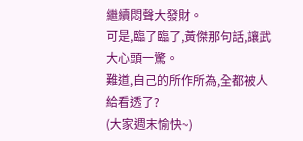繼續悶聲大發財。
可是,臨了臨了,黃傑那句話,讓武大心頭一驚。
難道,自己的所作所為,全都被人給看透了?
(大家週末愉快~)